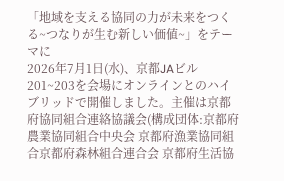「地域を支える協同の力が未来をつくる~つなりが生む新しい価値~」をテーマに
2026年7月1日(水)、京都JAビル201~203を会場にオンラインとのハイブリッドで開催しました。主催は京都府協同組合連絡協議会(構成団体:京都府農業協同組合中央会 京都府漁業協同組合京都府森林組合連合会 京都府生活協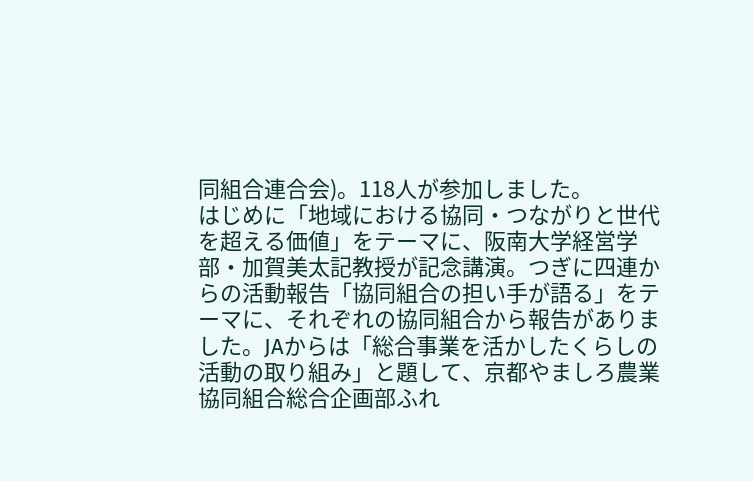同組合連合会)。118人が参加しました。
はじめに「地域における協同・つながりと世代を超える価値」をテーマに、阪南大学経営学部・加賀美太記教授が記念講演。つぎに四連からの活動報告「協同組合の担い手が語る」をテーマに、それぞれの協同組合から報告がありました。JAからは「総合事業を活かしたくらしの活動の取り組み」と題して、京都やましろ農業協同組合総合企画部ふれ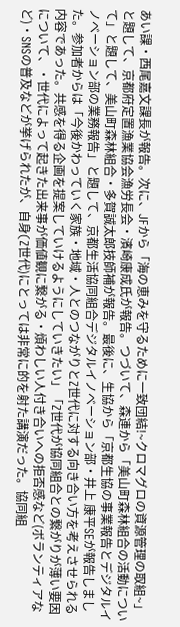あい課・西尾嘉文課長が報告。次に、JFから「海の恵みを守るために一致団結!~クロマグロの資源管理の取組~」と題して、京都府定置漁業協会漁労長会・濱崎康成氏が報告。つづいて、森連から「美山町森林組合の活動について」と題して、美山町森林組合・多賀誠太郎技師補が報告。最後に、生協から「京都生協の事業報告とデジタルイノベーション部の業務報告」と題して、京都生活協同組合デジタルイノベーション部・井上 康平SEが報告しました。参加者からは「今後かわっていく家族・地域・人とのつながりとZ世代に対する向き合い方を考えさせられる内容であった。共感を得る企画を提案していけるようにしていきたい」「Z世代が協同組合との繋がりが薄い要因について、・世代によって起きた出来事が価値観に繋がる・煩わしい人付き合いへの拒否感など(ボランティアなど)・SNSの普及などが挙げられたが、自身(Z世代)にとっては非常に的を射た講演だった。協同組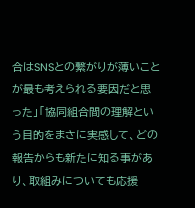合はSNSとの繋がりが薄いことが最も考えられる要因だと思った」「協同組合間の理解という目的をまさに実感して、どの報告からも新たに知る事があり、取組みについても応援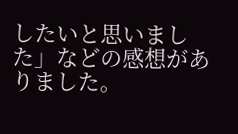したいと思いました」などの感想がありました。